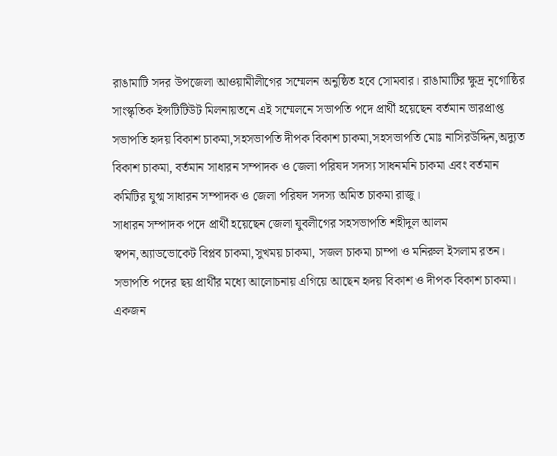রাঙামাটি সদর উপজেলা আওয়ামীলীগের সম্মেলন অনুষ্ঠিত হবে সোমবার। রাঙামাটির ক্ষুদ্র নৃগোষ্ঠির সাংস্কৃতিক ইন্সটিটিউট মিলনায়তনে এই সম্মেলনে সভাপতি পদে প্রার্থী হয়েছেন বর্তমান ভারপ্রাপ্ত সভাপতি হৃদয় বিকাশ চাকমা,সহসভাপতি দীপক বিকাশ চাকমা,সহসভাপতি মোঃ নাসিরউদ্দিন,অদ্যুত বিকাশ চাকমা, বর্তমান সাধারন সম্পাদক ও জেলা পরিষদ সদস্য সাধনমনি চাকমা এবং বর্তমান কমিটির যুগ্ম সাধারন সম্পাদক ও জেলা পরিষদ সদস্য অমিত চাকমা রাজু।
সাধারন সম্পাদক পদে প্রার্থী হয়েছেন জেলা যুবলীগের সহসভাপতি শহীদুল আলম স্বপন,অ্যাডভোকেট বিপ্লব চাকমা,সুখময় চাকমা, সজল চাকমা চাম্পা ও মনিরুল ইসলাম রতন।
সভাপতি পদের ছয় প্রার্থীর মধ্যে আলোচনায় এগিয়ে আছেন হৃদয় বিকাশ ও দীপক বিকাশ চাকমা। একজন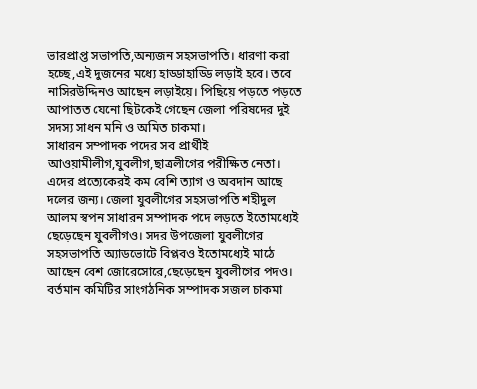ভারপ্রাপ্ত সভাপতি,অন্যজন সহসভাপতি। ধারণা করা হচ্ছে,এই দুজনের মধ্যে হাড্ডাহাড্ডি লড়াই হবে। তবে নাসিরউদ্দিনও আছেন লড়াইয়ে। পিছিয়ে পড়তে পড়তে আপাতত যেনো ছিটকেই গেছেন জেলা পরিষদের দুই সদস্য সাধন মনি ও অমিত চাকমা।
সাধারন সম্পাদক পদের সব প্রার্থীই আওয়ামীলীগ,যুবলীগ,ছাত্রলীগের পরীক্ষিত নেতা। এদের প্রত্যেকেরই কম বেশি ত্যাগ ও অবদান আছে দলের জন্য। জেলা যুবলীগের সহসভাপতি শহীদুল আলম স্বপন সাধারন সম্পাদক পদে লড়তে ইতোমধ্যেই ছেড়েছেন যুবলীগও। সদর উপজেলা যুবলীগের সহসভাপতি অ্যাডভোটে বিপ্লবও ইতোমধ্যেই মাঠে আছেন বেশ জোরেসোরে,ছেড়েছেন যুবলীগের পদও। বর্তমান কমিটির সাংগঠনিক সম্পাদক সজল চাকমা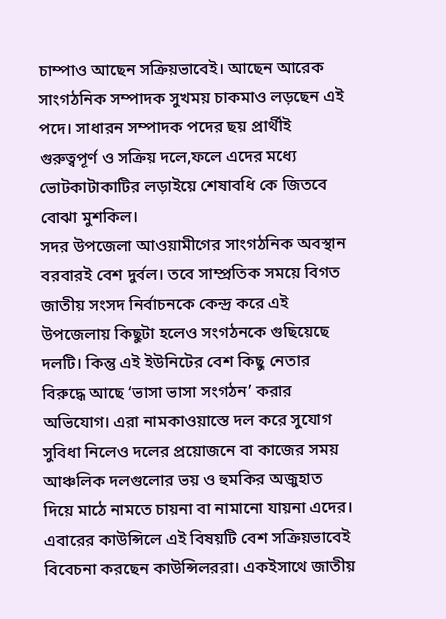চাম্পাও আছেন সক্রিয়ভাবেই। আছেন আরেক সাংগঠনিক সম্পাদক সুখময় চাকমাও লড়ছেন এই পদে। সাধারন সম্পাদক পদের ছয় প্রার্থীই গুরুত্বপূর্ণ ও সক্রিয় দলে,ফলে এদের মধ্যে ভোটকাটাকাটির লড়াইয়ে শেষাবধি কে জিতবে বোঝা মুশকিল।
সদর উপজেলা আওয়ামীগের সাংগঠনিক অবস্থান বরবারই বেশ দুর্বল। তবে সাম্প্রতিক সময়ে বিগত জাতীয় সংসদ নির্বাচনকে কেন্দ্র করে এই উপজেলায় কিছুটা হলেও সংগঠনকে গুছিয়েছে দলটি। কিন্তু এই ইউনিটের বেশ কিছু নেতার বিরুদ্ধে আছে ‘ভাসা ভাসা সংগঠন’ করার অভিযোগ। এরা নামকাওয়াস্তে দল করে সুযোগ সুবিধা নিলেও দলের প্রয়োজনে বা কাজের সময় আঞ্চলিক দলগুলোর ভয় ও হুমকির অজুহাত দিয়ে মাঠে নামতে চায়না বা নামানো যায়না এদের। এবারের কাউন্সিলে এই বিষয়টি বেশ সক্রিয়ভাবেই বিবেচনা করছেন কাউন্সিলররা। একইসাথে জাতীয়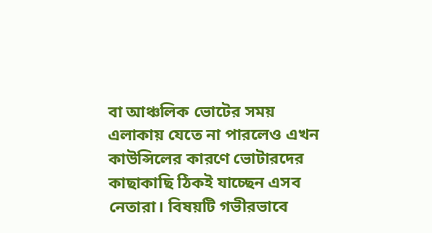বা আঞ্চলিক ভোটের সময় এলাকায় যেতে না পারলেও এখন কাউন্সিলের কারণে ভোটারদের কাছাকাছি ঠিকই যাচ্ছেন এসব নেতারা। বিষয়টি গভীরভাবে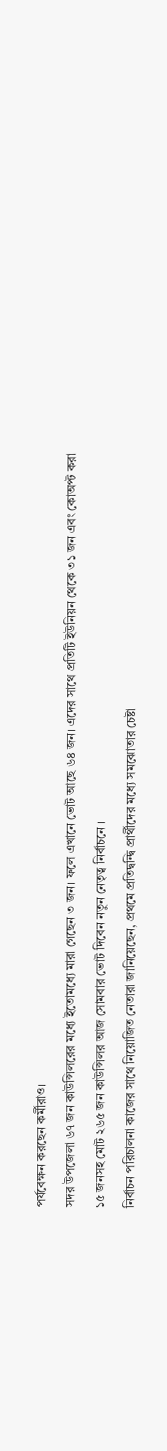পর্যবেক্ষন করছেন কর্মীরাও।
সদর উপজেলা ৬৭ জন কাউন্সিলরের মধ্যে ইতোমধ্যে মারা গেছেন ৩ জন। ফলে এখানে ভোট আছে ৬৪ জন। এদের সাথে প্রতিটি ইউনিয়ন থেকে ৩১ জন এবং কোঅপ্ট করা ১৫ জনসহ মোট ২৬৫ জন কাউন্সিলর আজ সোমবার ভোট দিবেন নতুন নেতৃত্ব নির্বাচনে ।
নির্বাচন পরিচালনা কাজের সাথে নিয়োজিত নেতারা জানিয়েছেন, প্রথমে প্রতিদ্বন্দ্বি প্রার্থীদের মধ্যে সমঝোতার চেষ্টা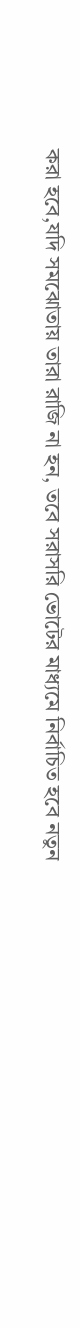করা হবে,যদি সমঝোতায় তারা রাজি না হন, তবে সরাসরি ভোটের মাধ্যমে নির্বাচিত হবে নতুন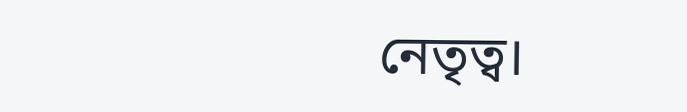নেতৃত্ব।